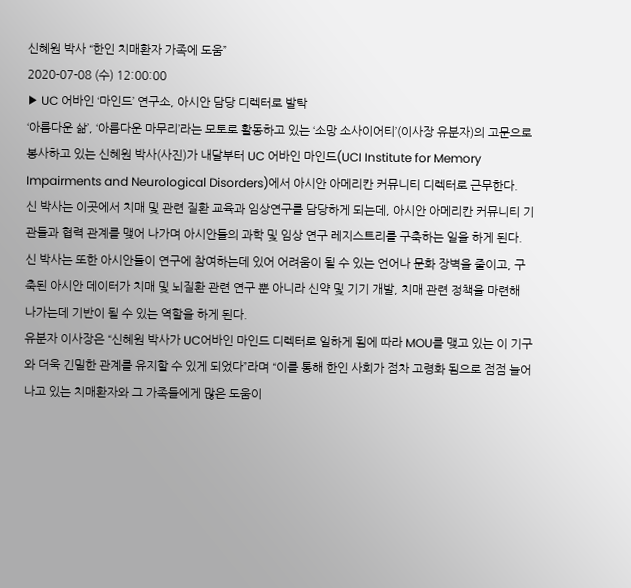신혜원 박사 “한인 치매환자 가족에 도움”
2020-07-08 (수) 12:00:00
▶ UC 어바인 ‘마인드’ 연구소, 아시안 담당 디렉터로 발탁
‘아름다운 삶’, ‘아름다운 마무리’라는 모토로 활동하고 있는 ‘소망 소사이어티’(이사장 유분자)의 고문으로 봉사하고 있는 신혜원 박사(사진)가 내달부터 UC 어바인 마인드(UCI Institute for Memory Impairments and Neurological Disorders)에서 아시안 아메리칸 커뮤니티 디렉터로 근무한다.
신 박사는 이곳에서 치매 및 관련 질환 교육과 임상연구를 담당하게 되는데, 아시안 아메리칸 커뮤니티 기관들과 협력 관계를 맺어 나가며 아시안들의 과학 및 임상 연구 레지스트리를 구축하는 일을 하게 된다.
신 박사는 또한 아시안들이 연구에 참여하는데 있어 어려움이 될 수 있는 언어나 문화 장벽을 줄이고, 구축된 아시안 데이터가 치매 및 뇌질환 관련 연구 뿐 아니라 신약 및 기기 개발, 치매 관련 정책을 마련해 나가는데 기반이 될 수 있는 역할을 하게 된다.
유분자 이사장은 “신혜원 박사가 UC어바인 마인드 디렉터로 일하게 됨에 따라 MOU를 맺고 있는 이 기구와 더욱 긴밀한 관계를 유지할 수 있게 되었다”라며 “이를 통해 한인 사회가 점차 고령화 됨으로 점점 늘어나고 있는 치매환자와 그 가족들에게 많은 도움이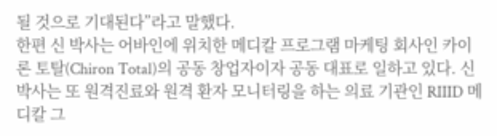될 것으로 기대된다”라고 말했다.
한편 신 박사는 어바인에 위치한 메디칼 프로그램 마케팅 회사인 카이론 토탈(Chiron Total)의 공동 창업자이자 공동 대표로 일하고 있다. 신 박사는 또 원격진료와 원격 환자 모니터링을 하는 의료 기관인 RIIID 메디칼 그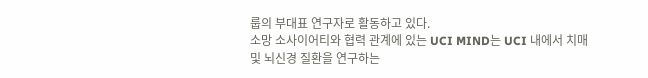룹의 부대표 연구자로 활동하고 있다.
소망 소사이어티와 협력 관계에 있는 UCI MIND는 UCI 내에서 치매 및 뇌신경 질환을 연구하는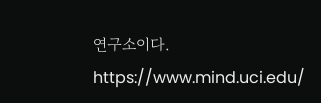연구소이다. https://www.mind.uci.edu/